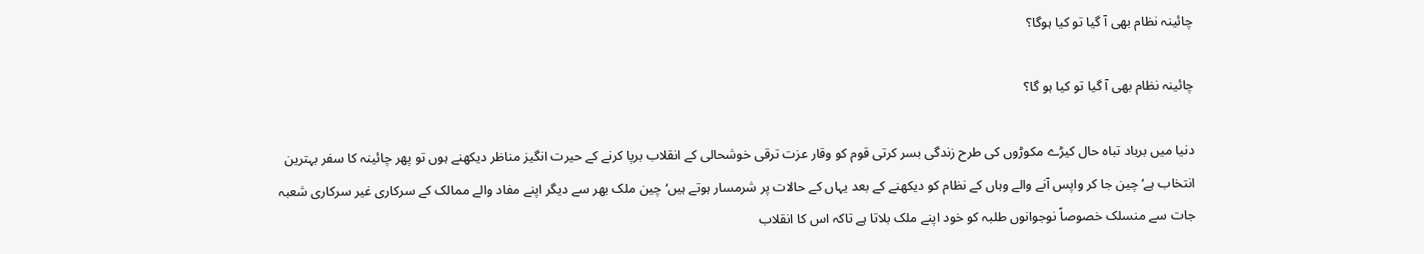چائینہ نظام بھی آ گیا تو کیا ہوگا؟

چائینہ نظام بھی آ گیا تو کیا ہو گا؟

دنیا میں برباد تباہ حال کیڑے مکوڑوں کی طرح زندگی بسر کرتی قوم کو وقار عزت ترقی خوشحالی کے انقلاب برپا کرنے کے حیرت انگیز مناظر دیکھنے ہوں تو پھر چائینہ کا سفر بہترین انتخاب ہے‘ چین جا کر واپس آنے والے وہاں کے نظام کو دیکھنے کے بعد یہاں کے حالات پر شرمسار ہوتے ہیں‘ چین ملک بھر سے دیگر اپنے مفاد والے ممالک کے سرکاری غیر سرکاری شعبہ جات سے منسلک خصوصاً نوجوانوں طلبہ کو خود اپنے ملک بلاتا ہے تاکہ اس کا انقلاب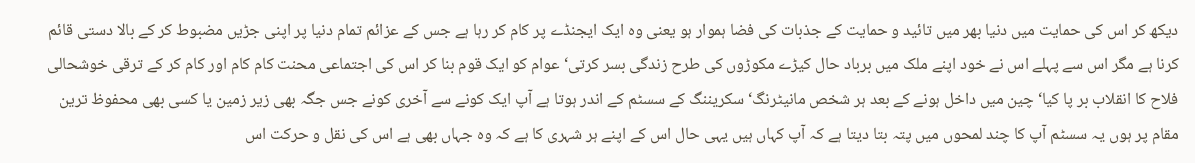دیکھ کر اس کی حمایت میں دنیا بھر میں تائید و حمایت کے جذبات کی فضا ہموار ہو یعنی وہ ایک ایجنڈے پر کام کر رہا ہے جس کے عزائم تمام دنیا پر اپنی جڑیں مضبوط کر کے بالا دستی قائم کرنا ہے مگر اس سے پہلے اس نے خود اپنے ملک میں برباد حال کیڑے مکوڑوں کی طرح زندگی بسر کرتی‘ عوام کو ایک قوم بنا کر اس کی اجتماعی محنت کام کام اور کام کر کے ترقی خوشحالی فلاح کا انقلاب بر پا کیا‘ چین میں داخل ہونے کے بعد ہر شخص مانیٹرنگ‘ سکریننگ کے سسٹم کے اندر ہوتا ہے آپ ایک کونے سے آخری کونے جس جگہ بھی زیر زمین یا کسی بھی محفوظ ترین مقام پر ہوں یہ سسٹم آپ کا چند لمحوں میں پتہ بتا دیتا ہے کہ آپ کہاں ہیں یہی حال اس کے اپنے ہر شہری کا ہے کہ وہ جہاں بھی ہے اس کی نقل و حرکت اس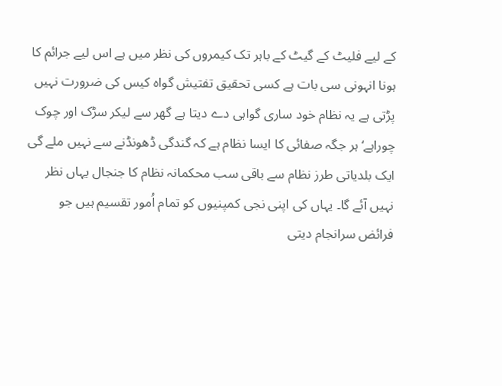کے لیے فلیٹ کے گیٹ کے باہر تک کیمروں کی نظر میں ہے اس لیے جرائم کا ہونا انہونی سی بات ہے کسی تحقیق تفتیش گواہ کیس کی ضرورت نہیں پڑتی ہے یہ نظام خود ساری گواہی دے دیتا ہے گھر سے لیکر سڑک اور چوک چوراہے‘ ہر جگہ صفائی کا ایسا نظام ہے کہ گندگی ڈھونڈنے سے نہیں ملے گی ایک بلدیاتی طرز نظام سے باقی سب محکمانہ نظام کا جنجال یہاں نظر نہیں آئے گا۔ یہاں کی اپنی نجی کمپنیوں کو تمام اُمور تقسیم ہیں جو فرائض سرانجام دیتی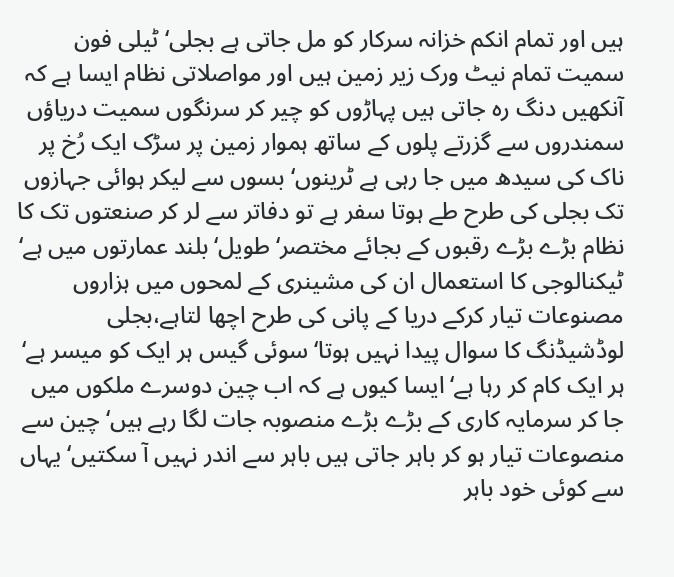ہیں اور تمام انکم خزانہ سرکار کو مل جاتی ہے بجلی‘ ٹیلی فون سمیت تمام نیٹ ورک زیر زمین ہیں اور مواصلاتی نظام ایسا ہے کہ آنکھیں دنگ رہ جاتی ہیں پہاڑوں کو چیر کر سرنگوں سمیت دریاؤں سمندروں سے گزرتے پلوں کے ساتھ ہموار زمین پر سڑک ایک رُخ پر ناک کی سیدھ میں جا رہی ہے ٹرینوں‘ بسوں سے لیکر ہوائی جہازوں تک بجلی کی طرح طے ہوتا سفر ہے تو دفاتر سے لر کر صنعتوں تک کا نظام بڑے بڑے رقبوں کے بجائے مختصر‘ طویل‘ بلند عمارتوں میں ہے‘ ٹیکنالوجی کا استعمال ان کی مشینری کے لمحوں میں ہزاروں مصنوعات تیار کرکے دریا کے پانی کی طرح اچھا لتاہے،بجلی لوڈشیڈنگ کا سوال پیدا نہیں ہوتا‘ سوئی گیس ہر ایک کو میسر ہے‘ ہر ایک کام کر رہا ہے‘ ایسا کیوں ہے کہ اب چین دوسرے ملکوں میں جا کر سرمایہ کاری کے بڑے بڑے منصوبہ جات لگا رہے ہیں‘ چین سے منصوعات تیار ہو کر باہر جاتی ہیں باہر سے اندر نہیں آ سکتیں‘ یہاں سے کوئی خود باہر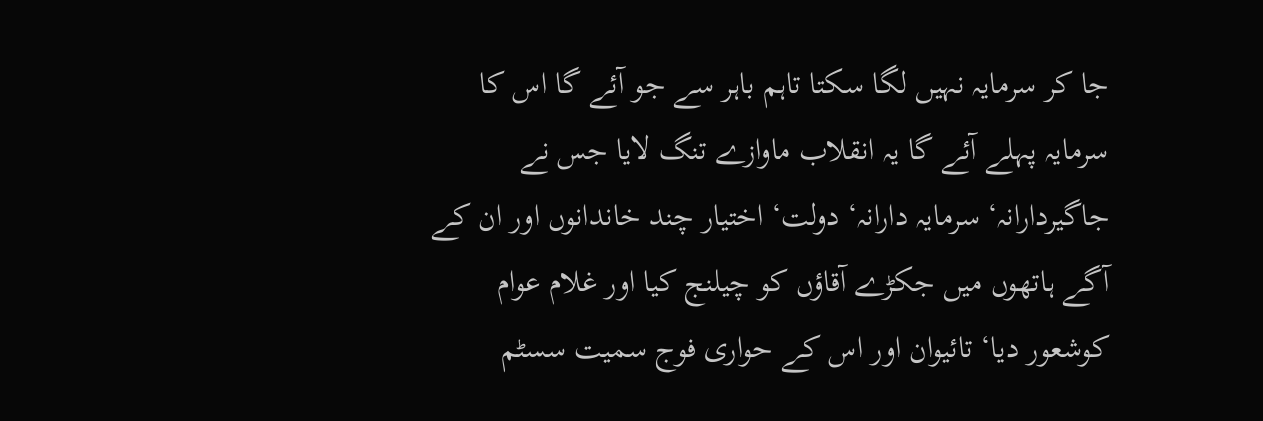جا کر سرمایہ نہیں لگا سکتا تاہم باہر سے جو آئے گا اس کا سرمایہ پہلے آئے گا یہ انقلاب ماوازے تنگ لایا جس نے جاگیردارانہ‘ سرمایہ دارانہ‘ دولت‘ اختیار چند خاندانوں اور ان کے آگے ہاتھوں میں جکڑے آقاؤں کو چیلنج کیا اور غلام عوام کوشعور دیا‘ تائیوان اور اس کے حواری فوج سمیت سسٹم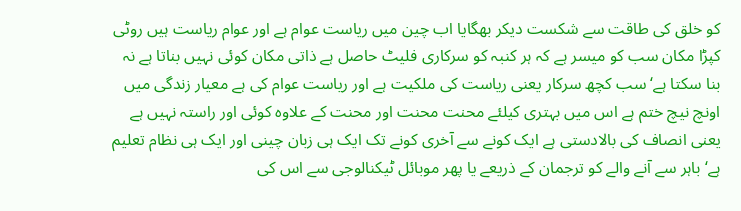کو خلق کی طاقت سے شکست دیکر بھگایا اب چین میں ریاست عوام ہے اور عوام ریاست ہیں روٹی کپڑا مکان سب کو میسر ہے کہ ہر کنبہ کو سرکاری فلیٹ حاصل ہے ذاتی مکان کوئی نہیں بناتا ہے نہ بنا سکتا ہے‘ سب کچھ سرکار یعنی ریاست کی ملکیت ہے اور ریاست عوام کی ہے معیار زندگی میں اونچ نیچ ختم ہے اس میں بہتری کیلئے محنت محنت اور محنت کے علاوہ کوئی اور راستہ نہیں ہے یعنی انصاف کی بالادستی ہے ایک کونے سے آخری کونے تک ایک ہی زبان چینی اور ایک ہی نظام تعلیم ہے‘ باہر سے آنے والے کو ترجمان کے ذریعے یا پھر موبائل ٹیکنالوجی سے اس کی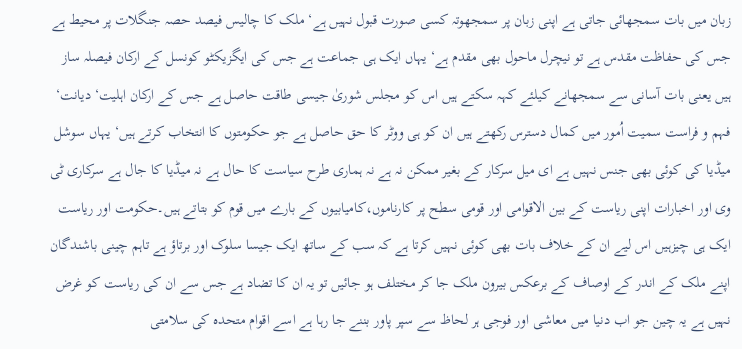زبان میں بات سمجھائی جاتی ہے اپنی زبان پر سمجھوتہ کسی صورت قبول نہیں ہے‘ ملک کا چالیس فیصد حصہ جنگلات پر محیط ہے جس کی حفاظت مقدس ہے تو نیچرل ماحول بھی مقدم ہے‘ یہاں ایک ہی جماعت ہے جس کی ایگزیکٹو کونسل کے ارکان فیصلہ ساز ہیں یعنی بات آسانی سے سمجھانے کیلئے کہہ سکتے ہیں اس کو مجلس شوریٰ جیسی طاقت حاصل ہے جس کے ارکان اہلیت‘ دیانت‘ فہم و فراست سمیت اُمور میں کمال دسترس رکھتے ہیں ان کو ہی ووٹر کا حق حاصل ہے جو حکومتوں کا انتخاب کرتے ہیں‘ یہاں سوشل میڈیا کی کوئی بھی جنس نہیں ہے ای میل سرکار کے بغیر ممکن نہ ہے نہ ہماری طرح سیاست کا حال ہے نہ میڈیا کا جال ہے سرکاری ٹی وی اور اخبارات اپنی ریاست کے بین الاقوامی اور قومی سطح پر کارناموں،کامیابیوں کے بارے میں قوم کو بتاتے ہیں۔حکومت اور ریاست ایک ہی چیزہیں اس لیے ان کے خلاف بات بھی کوئی نہیں کرتا ہے کہ سب کے ساتھ ایک جیسا سلوک اور برتاؤ ہے تاہم چینی باشندگان اپنے ملک کے اندر کے اوصاف کے برعکس بیرون ملک جا کر مختلف ہو جائیں تو یہ ان کا تضاد ہے جس سے ان کی ریاست کو غرض نہیں ہے یہ چین جو اب دنیا میں معاشی اور فوجی ہر لحاظ سے سپر پاور بننے جا رہا ہے اسے اقوام متحدہ کی سلامتی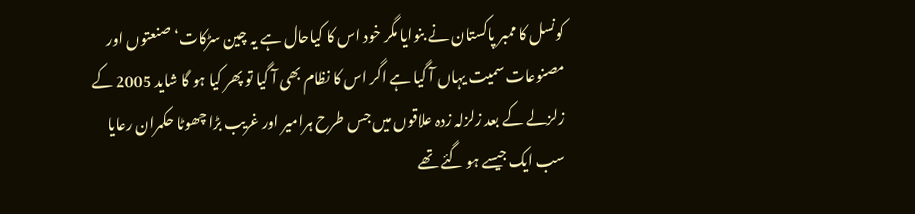کونسل کا ممبر پاکستان نے بنوایا مگر خود اس کا کیاحال ہے یہ چین سڑکات‘ صنعتوں اور مصنوعات سمیت یہاں آ گیا ہے اگر اس کا نظام بھی آ گیا تو پھر کیا ہو گا شاید 2005 کے زلزلے کے بعد زلزلہ زدہ علاقوں میں جس طرح ہرامیر اور غریب بڑا چھوٹا حکمران رعایا سب ایک جیسے ہو گئے تھے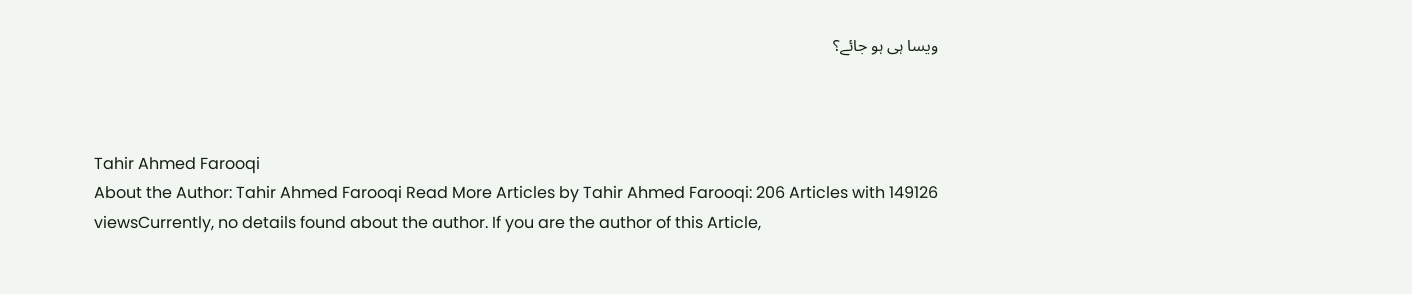ویسا ہی ہو جائے؟



Tahir Ahmed Farooqi
About the Author: Tahir Ahmed Farooqi Read More Articles by Tahir Ahmed Farooqi: 206 Articles with 149126 viewsCurrently, no details found about the author. If you are the author of this Article,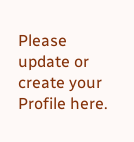Please update or create your Profile here.